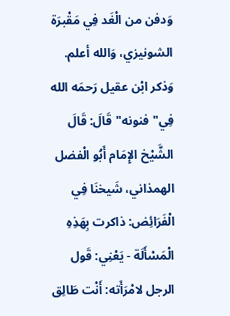وَدفن من الْغَد فِي مَقْبرَة الشونيزي، وَالله أعلم.
وَذكر ابْن عقيل رَحمَه الله فِي"فنونه"قَالَ: قَالَ الشَّيْخ الإِمَام أَبُو الْفضل الهمذاني، شَيخنَا فِي الْفَرَائِض: ذاكرت بِهَذِهِ الْمَسْأَلَة - يَعْنِي: قَول الرجل لامْرَأَته: أَنْت طَالِق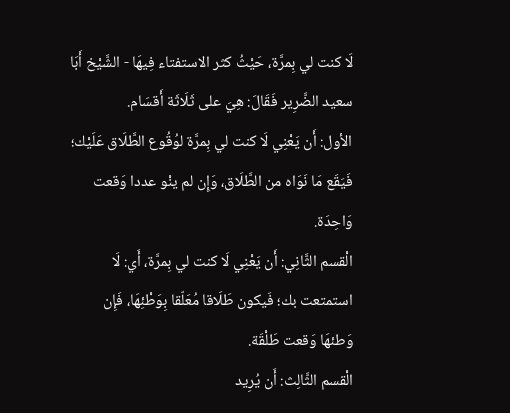لَا كنت لي بِمرَّة، حَيْثُ كثر الاستفتاء فِيهَا - الشَّيْخ أَبَا سعيد الضَّرِير فَقَالَ: هِيَ على ثَلَاثَة أَقسَام.
الأول: أَن يَعْنِي لَا كنت لي بِمرَّة لوُقُوع الطَّلَاق عَلَيْك؛ فَيَقَع مَا نَوَاه من الطَّلَاق، وَإِن لم ينْو عددا وَقعت وَاحِدَة.
الْقسم الثَّانِي: أَن يَعْنِي لَا كنت لي بِمرَّة، أَي: لَا استمتعت بك؛ فَيكون طَلَاقا مُعَلّقا بِوَطْئِهَا، فَإِن وَطئهَا وَقعت طَلْقَة.
الْقسم الثَّالِث: أَن يُرِيد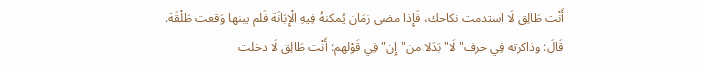أَنْت طَالِق لَا استدمت نكاحك، فَإِذا مضى زمَان يُمكنهُ فِيهِ الْإِبَانَة فَلم يبنها وَقعت طَلْقَة.
قَالَ: وذاكرته فِي حرف"لَا"بَدَلا من"إِن"فِي قَوْلهم: أَنْت طَالِق لَا دخلت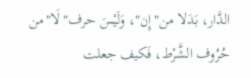الدَّار، بَدَلا من"إِن"، وَلَيْسَ حرف"لَا"من حُرُوف الشَّرْط، فَكيف جعلت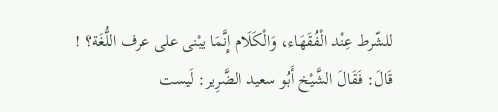للشّرط عِنْد الْفُقَهَاء، وَالْكَلَام إِنَّمَا يبْنى على عرف اللُّغَة؟ !
قَالَ: فَقَالَ الشَّيْخ أَبُو سعيد الضَّرِير: لَيست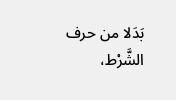بَدَلا من حرف الشَّرْط،